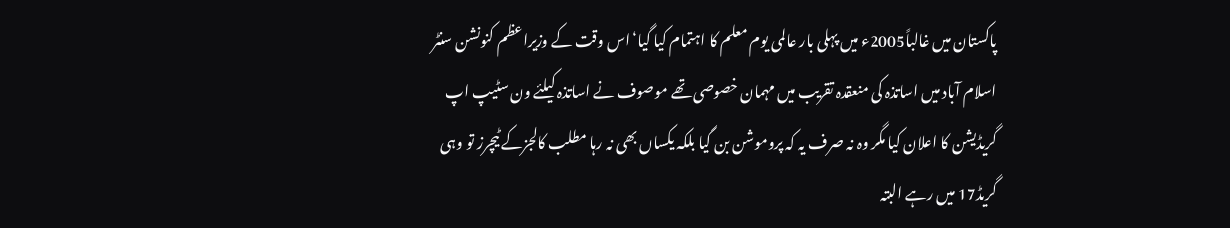پاکستان میں غالباً2005ء میں پہلی بار عالمی یوم معلم کا اہتمام کیا گیا‘اس وقت کے وزیراعظم کنونشن سنٹر اسلام آباد میں اساتذہ کی منعقدہ تقریب میں مہمان خصوصی تھے موصوف نے اساتذہ کیلئے ون سٹیپ اپ گریڈیشن کا اعلان کیا مگر وہ نہ صرف یہ کہ پروموشن بن گیا بلکہ یکساں بھی نہ رہا مطلب کالجزکے ٹیچرز تو وہی گریڈ17 میں رہے البتہ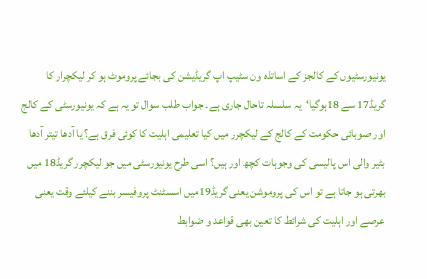یونیورسٹیوں کے کالجز کے اساتذہ ون سٹیپ اپ گریڈیشن کی بجائے پروموٹ ہو کر لیکچرار کا گریڈ17 سے 18ہوگیا‘یہ سلسلہ تاحال جاری ہے۔ جواب طلب سوال تو یہ ہے کہ یونیورسٹی کے کالج اور صوبائی حکومت کے کالج کے لیکچرر میں کیا تعلیمی اہلیت کا کوئی فرق ہے؟ یا آدھا تیتر آدھا بٹیر والی اس پالیسی کی وجوہات کچھ اور ہیں؟ اسی طرح یونیورسٹی میں جو لیکچرر گریڈ18 میں بھرتی ہو جاتا ہے تو اس کی پروموشن یعنی گریڈ19میں اسسٹنٹ پروفیسر بننے کیلئے وقت یعنی عرصے اور اہلیت کی شرائط کا تعین بھی قواعد و ضوابط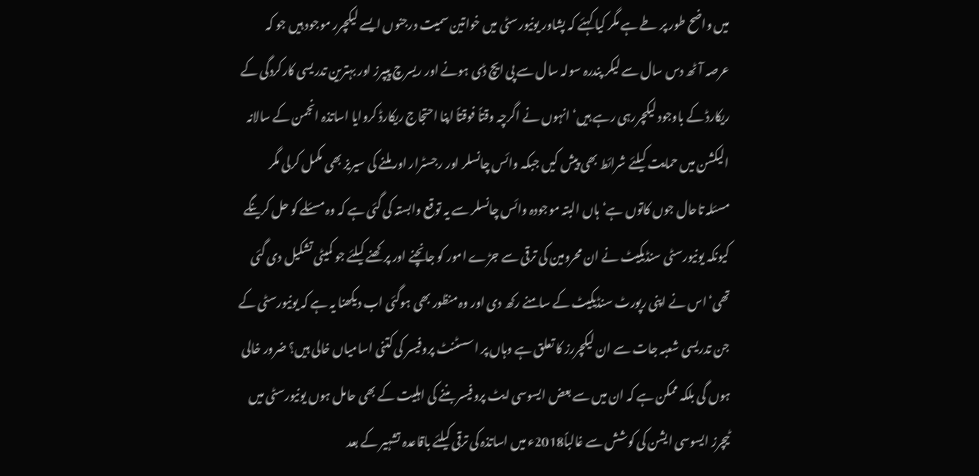میں واضح طور پر طے ہے مگر کیا کہئے کہ پشاور یونیورسٹی میں خواتین سمیت درجنوں ایسے لیکچرر موجود ہیں جو کہ عرصہ آٹھ دس سال سے لیکر پندرہ سولہ سال سے پی ایچ ڈی ہونے اور ریسرچ پیپرز اور بہترین تدریسی کارکردگی کے ریکارڈ کے باوجود لیکچررہی رہے ہیں‘ انہوں نے اگرچہ وقتاً فوقتاً اپنا احتجاج ریکارڈ کروایا اساتذہ انجمن کے سالانہ الیکشن میں حمایت کیلئے شرائط بھی پیش کیں جبکہ وائس چانسلر اور رجسٹرار اور ملنے کی سیریز بھی مکمل کرلی مگر مسئلہ تاحال جوں کاتوں ہے‘ہاں البتہ موجودہ وائس چانسلر سے یہ توقع وابستہ کی گئی ہے کہ وہ مسئلے کو حل کرینگے کیونکہ یونیورسٹی سنڈیکیٹ نے ان محرومین کی ترقی سے جڑے امور کو جانچنے اور پرکھنے کیلئے جو کمیٹی تشکیل دی گئی تھی‘ اس نے اپنی رپورٹ سنڈیکیٹ کے سامنے رکھ دی اور وہ منظور بھی ہوگئی اب دیکھنا یہ ہے کہ یونیورسٹی کے جن تدریسی شعبہ جات سے ان لیکچررز کا تعلق ہے وہاں پر اسسٹنٹ پروفیسر کی کتنی اسامیاں خالی ہیں؟ ضرور خالی ہوں گی بلکہ ممکن ہے کہ ان میں سے بعض ایسوسی ایٹ پروفیسر بننے کی اہلیت کے بھی حامل ہوں یونیورسٹی میں ٹیچرز ایسوسی ایشن کی کوشش سے غالباً2018ء میں اساتذہ کی ترقی کیلئے باقاعدہ تشہیر کے بعد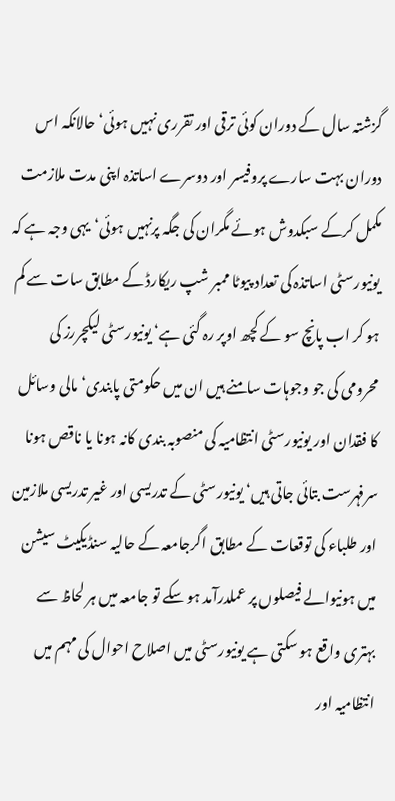گزشتہ سال کے دوران کوئی ترقی اور تقرری نہیں ہوئی‘ حالانکہ اس دوران بہت سارے پروفیسر اور دوسرے اساتذہ اپنی مدت ملازمت مکمل کرکے سبکدوش ہوئے مگران کی جگہ پرنہیں ہوئی‘یہی وجہ ہے کہ یونیورسٹی اساتذہ کی تعداد پیوٹا ممبر شپ ریکارڈ کے مطابق سات سے کم ہو کر اب پانچ سو کے کچھ اوپر رہ گئی ہے‘ یونیورسٹی لیکچررز کی محرومی کی جو وجوہات سامنے ہیں ان میں حکومتی پابندی‘ مالی وسائل کا فقدان اور یونیورسٹی انتظامیہ کی منصوبہ بندی کانہ ہونا یا ناقص ہونا سرفہرست بتائی جاتی ہیں‘ یونیورسٹی کے تدریسی اور غیر تدریسی ملازمین اور طلباء کی توقعات کے مطابق اگرجامعہ کے حالیہ سنڈیکیٹ سیشن میں ہونیوالے فیصلوں پر عملدرآمد ہو سکے تو جامعہ میں ہر لحاظ سے بہتری واقع ہو سکتی ہے یونیورسٹی میں اصلاح احوال کی مہم میں انتظامیہ اور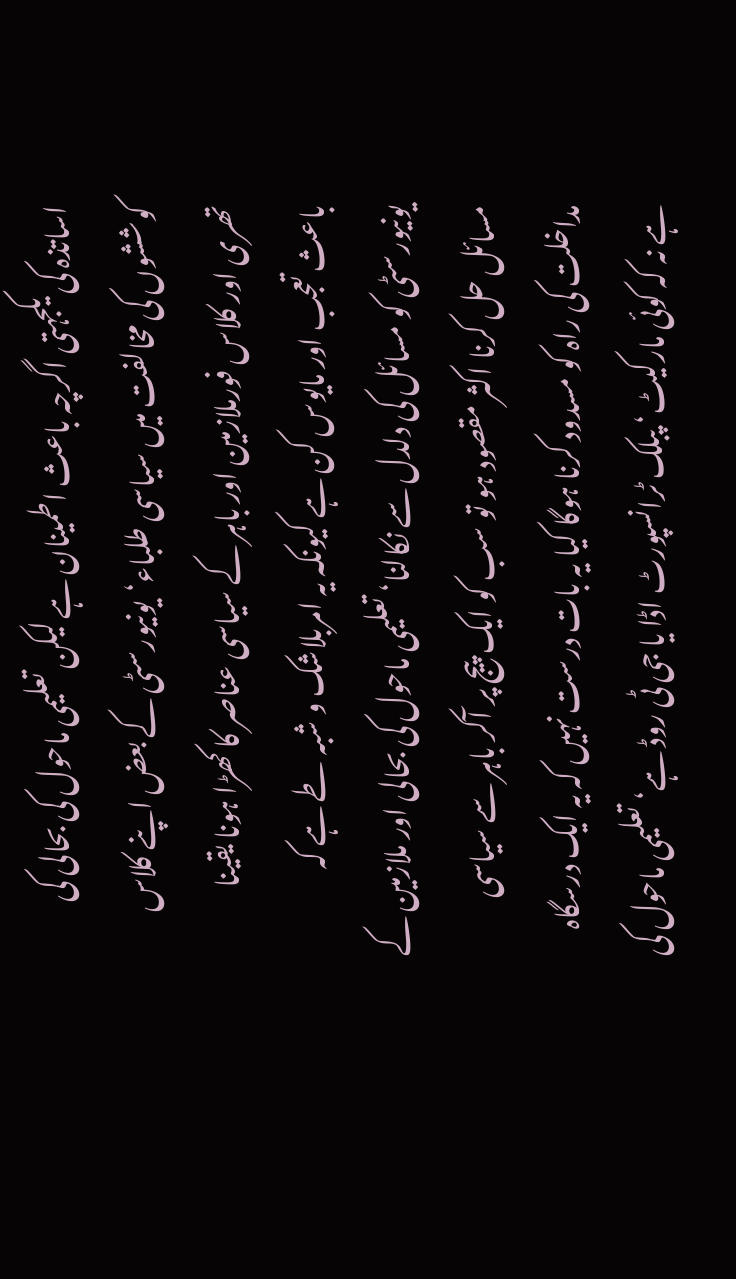اساتذہ کی یکجہتی اگرچہ باعث اطمینان ہے لیکن تعلیمی ماحول کی بحالی کی کوششوں کی مخالفت میں سیاسی طلباء‘یونیورسٹی کے بعض اپنے کلاس تھری اور کلاس فورملازمین اور باہر کے سیاسی عناصر کا کھڑا ہونا یقینا باعث تعجب اور مایوس کن ہے کیونکہ یہ امربلاشک و شبہ طے ہے کہ یونیورسٹی کو مسائل کی دلدل سے نکالنا‘ تعلیمی ماحول کی بحالی اور ملازمین کے مسائل حل کرنا اکثر مقصود ہو تو سب کو ایک پیج پر آکر باہر سے سیاسی مداخلت کی راہ کو مسدود کرنا ہوگا کیا یہ بات درست نہیں کہ یہ ایک درسگاہ ہے نہ کہ کوئی مارکیٹ‘ پبلک ٹرانسپورٹ اڈا یا جی ٹی روڈ ہے‘ تعلیمی ماحول کی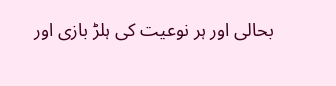بحالی اور ہر نوعیت کی ہلڑ بازی اور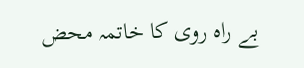بے راہ روی کا خاتمہ محض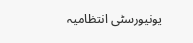یونیورسٹی انتظامیہ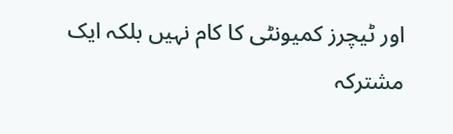اور ٹیچرز کمیونٹی کا کام نہیں بلکہ ایک مشترکہ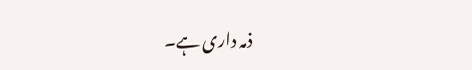ذمہ داری ہے۔